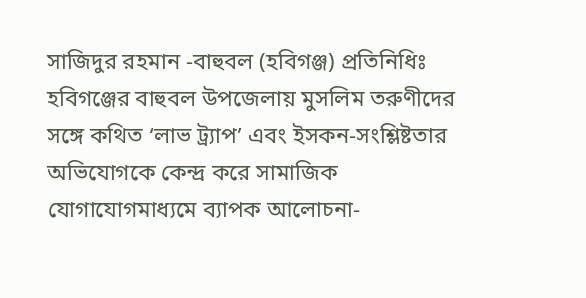সাজিদুর রহমান -বাহুবল (হবিগঞ্জ) প্রতিনিধিঃ
হবিগঞ্জের বাহুবল উপজেলায় মুসলিম তরুণীদের সঙ্গে কথিত ‘লাভ ট্র্যাপ’ এবং ইসকন-সংশ্লিষ্টতার অভিযোগকে কেন্দ্র করে সামাজিক যোগাযোগমাধ্যমে ব্যাপক আলোচনা-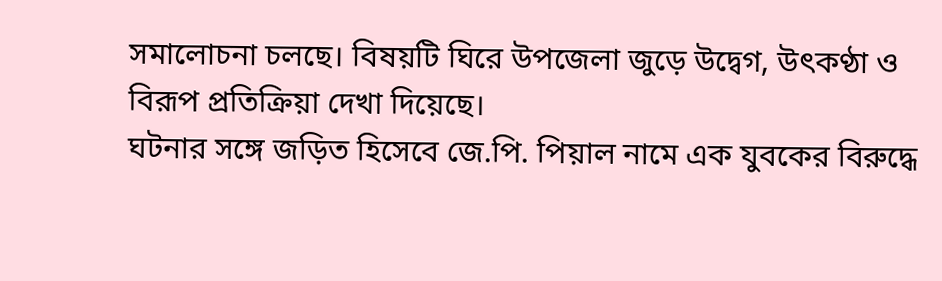সমালোচনা চলছে। বিষয়টি ঘিরে উপজেলা জুড়ে উদ্বেগ, উৎকণ্ঠা ও বিরূপ প্রতিক্রিয়া দেখা দিয়েছে।
ঘটনার সঙ্গে জড়িত হিসেবে জে.পি. পিয়াল নামে এক যুবকের বিরুদ্ধে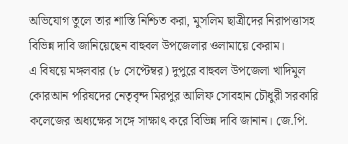অভিযোগ তুলে তার শাস্তি নিশ্চিত করা, মুসলিম ছাত্রীদের নিরাপত্তাসহ বিভিন্ন দাবি জানিয়েছেন বাহুবল উপজেলার ওলামায়ে কেরাম।
এ বিষয়ে মঙ্গলবার (৮ সেপ্টেম্বর) দুপুরে বাহুবল উপজেলা খাদিমুল কোরআন পরিষদের নেতৃবৃন্দ মিরপুর আলিফ সোবহান চৌধুরী সরকারি কলেজের অধ্যক্ষের সঙ্গে সাক্ষাৎ করে বিভিন্ন দাবি জানান। জে.পি.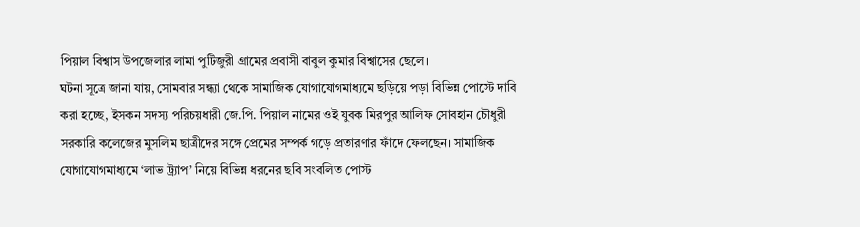পিয়াল বিশ্বাস উপজেলার লামা পুটিজুরী গ্রামের প্রবাসী বাবুল কুমার বিশ্বাসের ছেলে।
ঘটনা সূত্রে জানা যায়, সোমবার সন্ধ্যা থেকে সামাজিক যোগাযোগমাধ্যমে ছড়িয়ে পড়া বিভিন্ন পোস্টে দাবি করা হচ্ছে, ইসকন সদস্য পরিচয়ধারী জে.পি. পিয়াল নামের ওই যুবক মিরপুর আলিফ সোবহান চৌধুরী সরকারি কলেজের মুসলিম ছাত্রীদের সঙ্গে প্রেমের সম্পর্ক গড়ে প্রতারণার ফাঁদে ফেলছেন। সামাজিক যোগাযোগমাধ্যমে ‘লাভ ট্র্যাপ’ নিয়ে বিভিন্ন ধরনের ছবি সংবলিত পোস্ট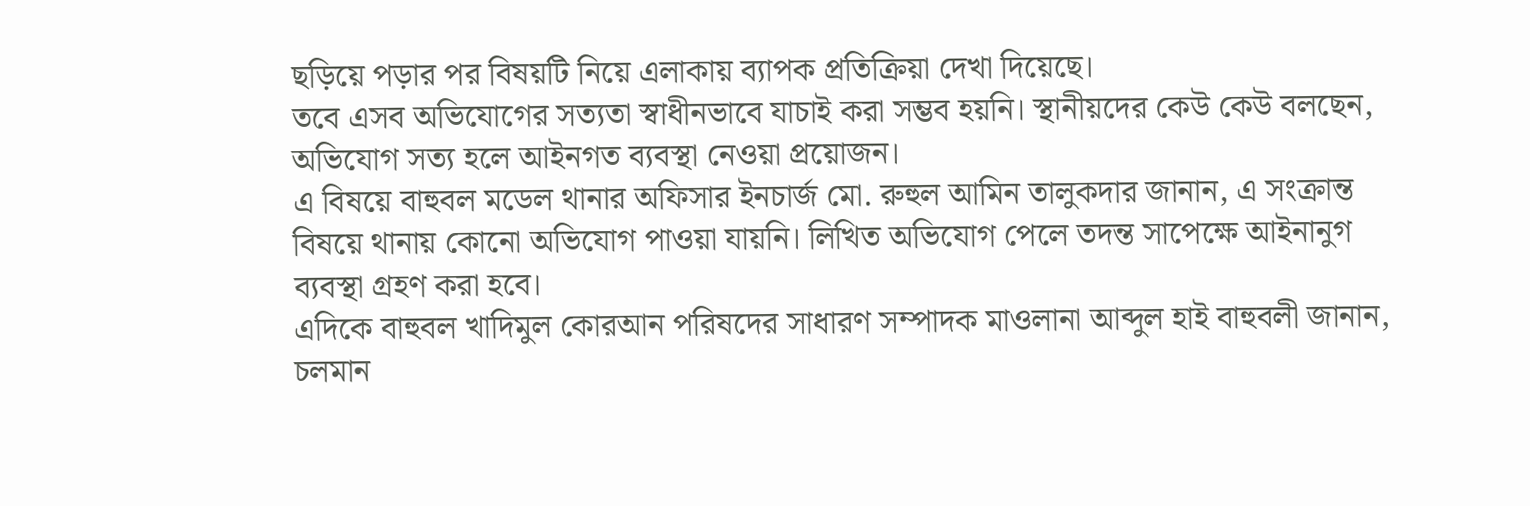ছড়িয়ে পড়ার পর বিষয়টি নিয়ে এলাকায় ব্যাপক প্রতিক্রিয়া দেখা দিয়েছে।
তবে এসব অভিযোগের সত্যতা স্বাধীনভাবে যাচাই করা সম্ভব হয়নি। স্থানীয়দের কেউ কেউ বলছেন, অভিযোগ সত্য হলে আইনগত ব্যবস্থা নেওয়া প্রয়োজন।
এ বিষয়ে বাহুবল মডেল থানার অফিসার ইনচার্জ মো. রুহুল আমিন তালুকদার জানান, এ সংক্রান্ত বিষয়ে থানায় কোনো অভিযোগ পাওয়া যায়নি। লিখিত অভিযোগ পেলে তদন্ত সাপেক্ষে আইনানুগ ব্যবস্থা গ্রহণ করা হবে।
এদিকে বাহুবল খাদিমুল কোরআন পরিষদের সাধারণ সম্পাদক মাওলানা আব্দুল হাই বাহুবলী জানান, চলমান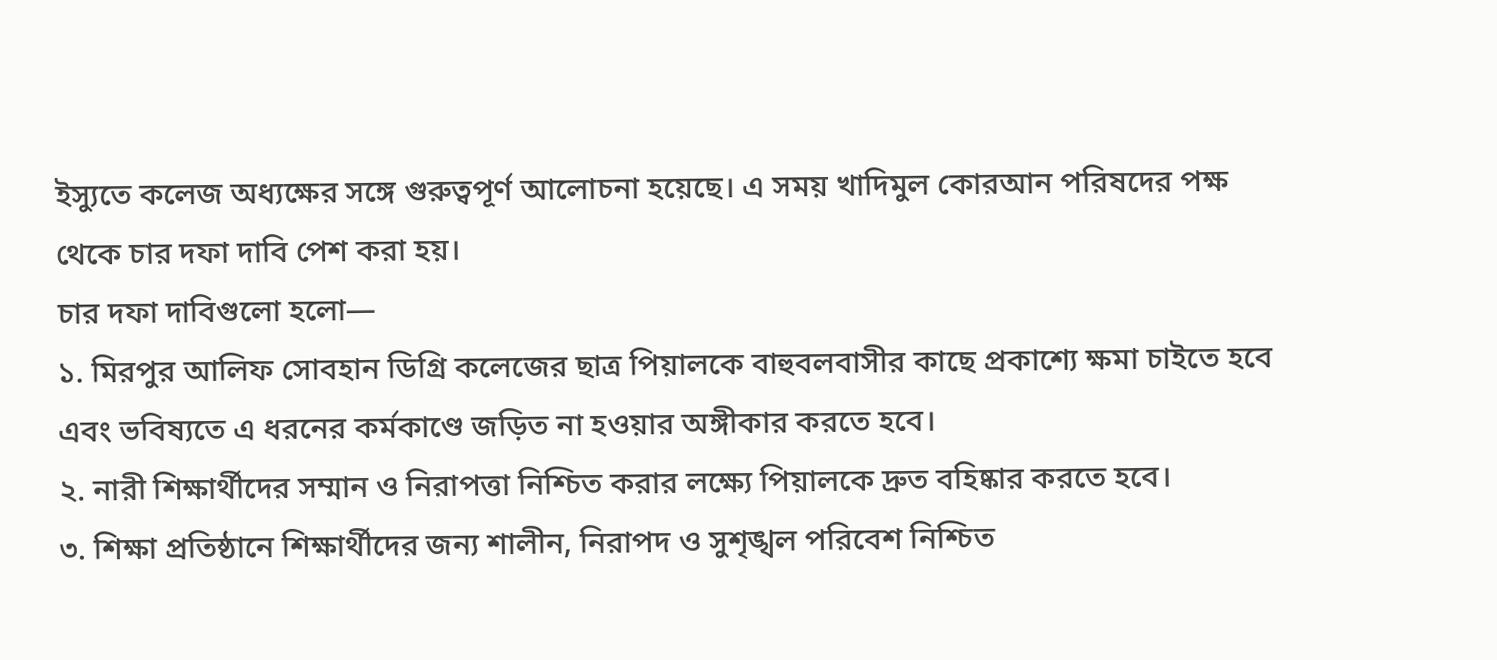ইস্যুতে কলেজ অধ্যক্ষের সঙ্গে গুরুত্বপূর্ণ আলোচনা হয়েছে। এ সময় খাদিমুল কোরআন পরিষদের পক্ষ থেকে চার দফা দাবি পেশ করা হয়।
চার দফা দাবিগুলো হলো—
১. মিরপুর আলিফ সোবহান ডিগ্রি কলেজের ছাত্র পিয়ালকে বাহুবলবাসীর কাছে প্রকাশ্যে ক্ষমা চাইতে হবে এবং ভবিষ্যতে এ ধরনের কর্মকাণ্ডে জড়িত না হওয়ার অঙ্গীকার করতে হবে।
২. নারী শিক্ষার্থীদের সম্মান ও নিরাপত্তা নিশ্চিত করার লক্ষ্যে পিয়ালকে দ্রুত বহিষ্কার করতে হবে।
৩. শিক্ষা প্রতিষ্ঠানে শিক্ষার্থীদের জন্য শালীন, নিরাপদ ও সুশৃঙ্খল পরিবেশ নিশ্চিত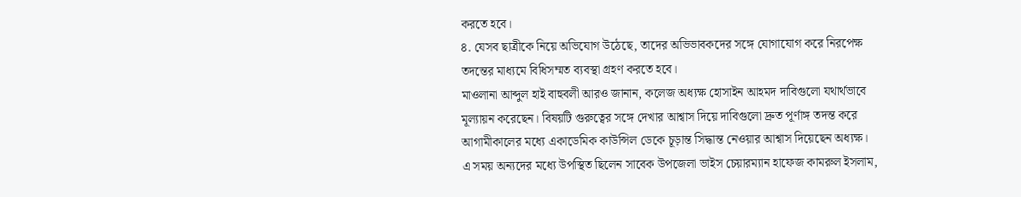করতে হবে।
৪. যেসব ছাত্রীকে নিয়ে অভিযোগ উঠেছে, তাদের অভিভাবকদের সঙ্গে যোগাযোগ করে নিরপেক্ষ তদন্তের মাধ্যমে বিধিসম্মত ব্যবস্থা গ্রহণ করতে হবে।
মাওলানা আব্দুল হাই বাহুবলী আরও জানান, কলেজ অধ্যক্ষ হোসাইন আহমদ দাবিগুলো যথার্থভাবে মূল্যায়ন করেছেন। বিষয়টি গুরুত্বের সঙ্গে দেখার আশ্বাস দিয়ে দাবিগুলো দ্রুত পূর্ণাঙ্গ তদন্ত করে আগামীকালের মধ্যে একাডেমিক কাউন্সিল ডেকে চূড়ান্ত সিদ্ধান্ত নেওয়ার আশ্বাস দিয়েছেন অধ্যক্ষ।
এ সময় অন্যদের মধ্যে উপস্থিত ছিলেন সাবেক উপজেলা ভাইস চেয়ারম্যান হাফেজ কামরুল ইসলাম,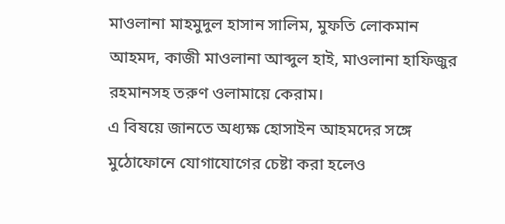মাওলানা মাহমুদুল হাসান সালিম, মুফতি লোকমান আহমদ, কাজী মাওলানা আব্দুল হাই, মাওলানা হাফিজুর রহমানসহ তরুণ ওলামায়ে কেরাম।
এ বিষয়ে জানতে অধ্যক্ষ হোসাইন আহমদের সঙ্গে মুঠোফোনে যোগাযোগের চেষ্টা করা হলেও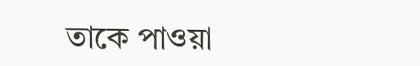তাকে পাওয়া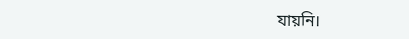যায়নি।